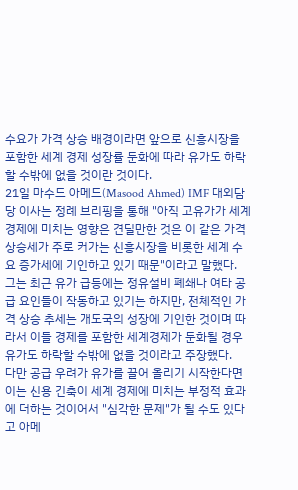수요가 가격 상승 배경이라면 앞으로 신흥시장을 포함한 세계 경제 성장률 둔화에 따라 유가도 하락할 수밖에 없을 것이란 것이다.
21일 마수드 아메드(Masood Ahmed) IMF 대외담당 이사는 정례 브리핑을 통해 "아직 고유가가 세계경제에 미치는 영향은 견딜만한 것은 이 같은 가격 상승세가 주로 커가는 신흥시장을 비롯한 세계 수요 증가세에 기인하고 있기 때문"이라고 말했다.
그는 최근 유가 급등에는 정유설비 폐쇄나 여타 공급 요인들이 작동하고 있기는 하지만, 전체적인 가격 상승 추세는 개도국의 성장에 기인한 것이며 따라서 이들 경제를 포함한 세계경제가 둔화될 경우 유가도 하락할 수밖에 없을 것이라고 주장했다.
다만 공급 우려가 유가를 끌어 올리기 시작한다면 이는 신용 긴축이 세계 경제에 미치는 부정적 효과에 더하는 것이어서 "심각한 문제"가 될 수도 있다고 아메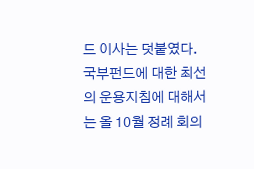드 이사는 덧붙였다.
국부펀드에 대한 최선의 운용지침에 대해서는 올 10월 정례 회의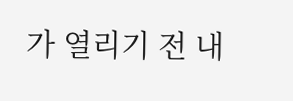가 열리기 전 내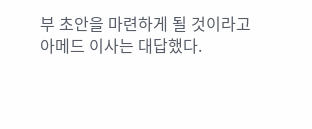부 초안을 마련하게 될 것이라고 아메드 이사는 대답했다.